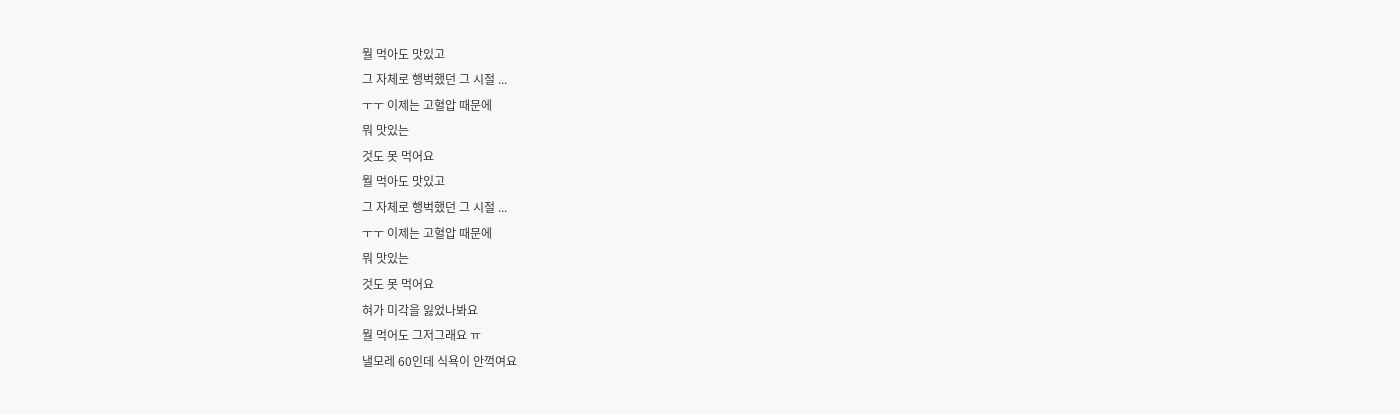뭘 먹아도 맛있고
그 자체로 행벅했던 그 시절 ...
ㅜㅜ 이제는 고혈압 때문에
뭐 맛있는
것도 못 먹어요
뭘 먹아도 맛있고
그 자체로 행벅했던 그 시절 ...
ㅜㅜ 이제는 고혈압 때문에
뭐 맛있는
것도 못 먹어요
혀가 미각을 잃었나봐요
뭘 먹어도 그저그래요 ㅠ
낼모레 60인데 식욕이 안꺽여요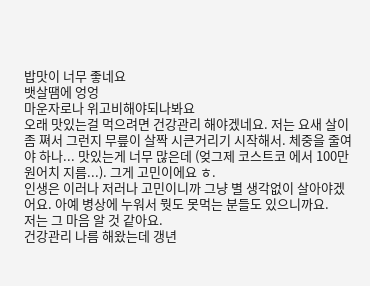밥맛이 너무 좋네요
뱃살땜에 엉엉
마운자로나 위고비해야되나봐요
오래 맛있는걸 먹으려면 건강관리 해야겠네요. 저는 요새 살이 좀 쪄서 그런지 무릎이 살짝 시큰거리기 시작해서. 체중을 줄여야 하나... 맛있는게 너무 많은데 (엊그제 코스트코 에서 100만원어치 지름...). 그게 고민이에요 ㅎ.
인생은 이러나 저러나 고민이니까 그냥 별 생각없이 살아야겠어요. 아예 병상에 누워서 뭣도 못먹는 분들도 있으니까요.
저는 그 마음 알 것 같아요.
건강관리 나름 해왔는데 갱년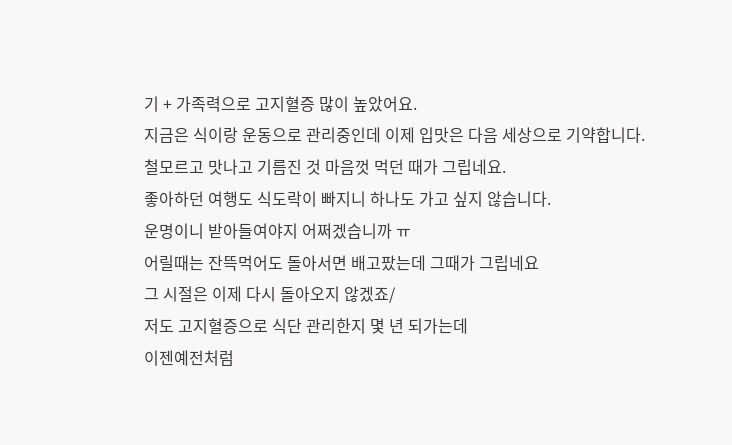기 + 가족력으로 고지혈증 많이 높았어요.
지금은 식이랑 운동으로 관리중인데 이제 입맛은 다음 세상으로 기약합니다.
철모르고 맛나고 기름진 것 마음껏 먹던 때가 그립네요.
좋아하던 여행도 식도락이 빠지니 하나도 가고 싶지 않습니다.
운명이니 받아들여야지 어쩌겠습니까 ㅠ
어릴때는 잔뜩먹어도 돌아서면 배고팠는데 그때가 그립네요
그 시절은 이제 다시 돌아오지 않겠죠/
저도 고지혈증으로 식단 관리한지 몇 년 되가는데
이젠예전처럼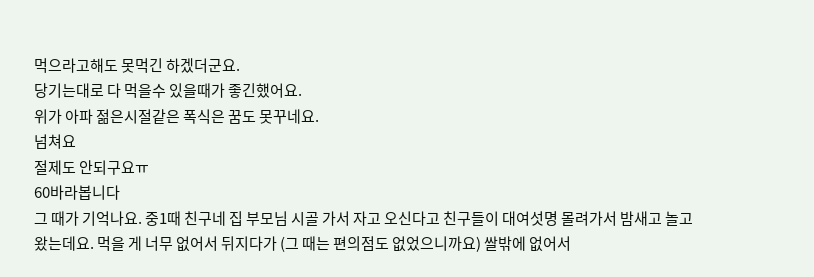먹으라고해도 못먹긴 하겠더군요.
당기는대로 다 먹을수 있을때가 좋긴했어요.
위가 아파 젊은시절같은 폭식은 꿈도 못꾸네요.
넘쳐요
절제도 안되구요ㅠ
60바라봅니다
그 때가 기억나요. 중1때 친구네 집 부모님 시골 가서 자고 오신다고 친구들이 대여섯명 몰려가서 밤새고 놀고 왔는데요. 먹을 게 너무 없어서 뒤지다가 (그 때는 편의점도 없었으니까요) 쌀밖에 없어서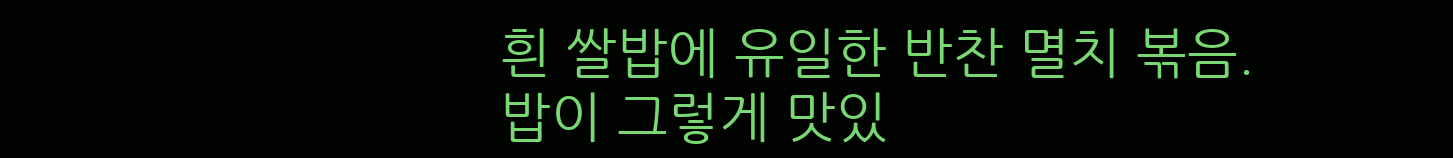흰 쌀밥에 유일한 반찬 멸치 볶음. 밥이 그렇게 맛있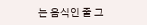는 음식인 줄 그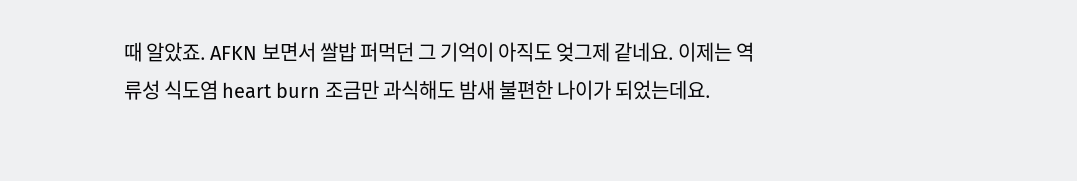때 알았죠. AFKN 보면서 쌀밥 퍼먹던 그 기억이 아직도 엊그제 같네요. 이제는 역류성 식도염 heart burn 조금만 과식해도 밤새 불편한 나이가 되었는데요.